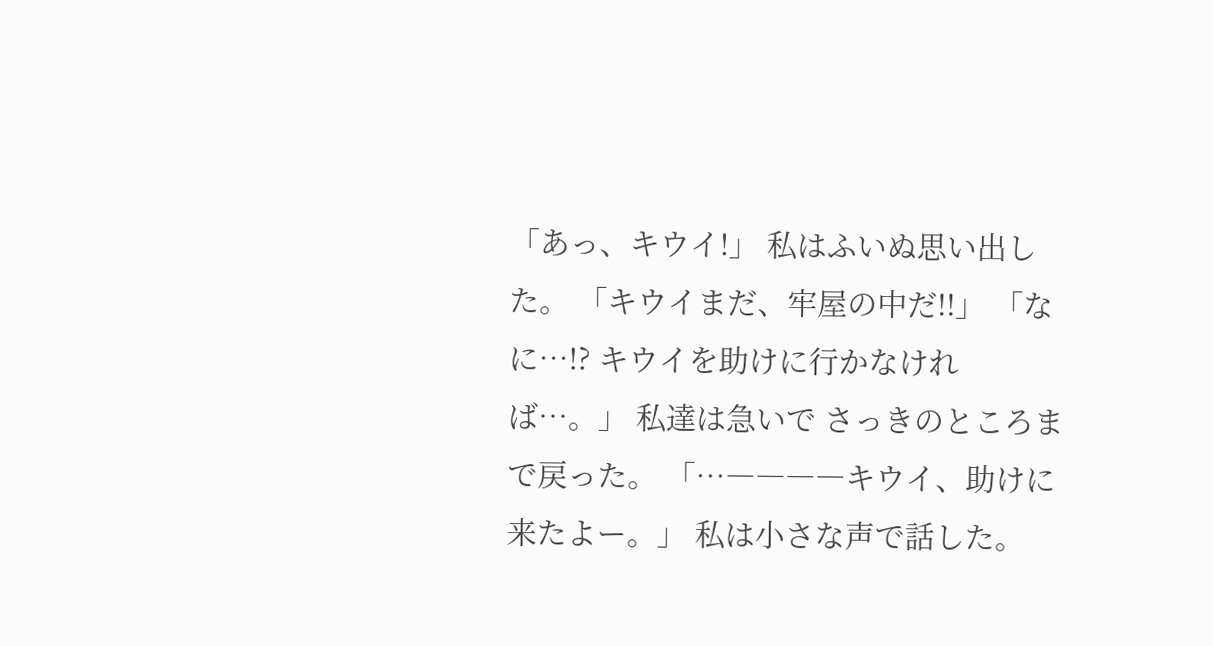「あっ、キウイ!」 私はふいぬ思い出した。 「キウイまだ、牢屋の中だ!!」 「なに…!? キウイを助けに行かなければ…。」 私達は急いで さっきのところまで戻った。 「…――――キウイ、助けに来たよー。」 私は小さな声で話した。